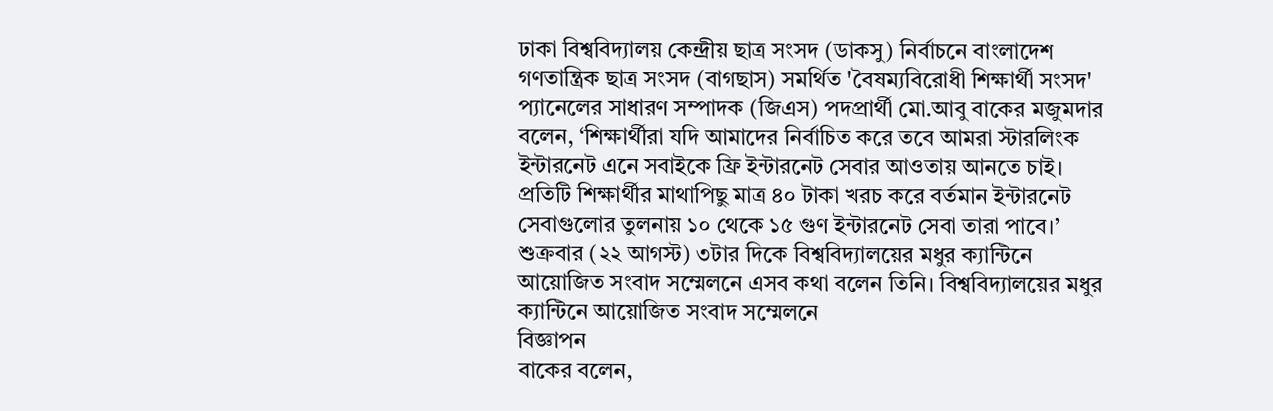ঢাকা বিশ্ববিদ্যালয় কেন্দ্রীয় ছাত্র সংসদ (ডাকসু) নির্বাচনে বাংলাদেশ গণতান্ত্রিক ছাত্র সংসদ (বাগছাস) সমর্থিত 'বৈষম্যবিরোধী শিক্ষার্থী সংসদ' প্যানেলের সাধারণ সম্পাদক (জিএস) পদপ্রার্থী মো.আবু বাকের মজুমদার বলেন, ‘শিক্ষার্থীরা যদি আমাদের নির্বাচিত করে তবে আমরা স্টারলিংক ইন্টারনেট এনে সবাইকে ফ্রি ইন্টারনেট সেবার আওতায় আনতে চাই। প্রতিটি শিক্ষার্থীর মাথাপিছু মাত্র ৪০ টাকা খরচ করে বর্তমান ইন্টারনেট সেবাগুলোর তুলনায় ১০ থেকে ১৫ গুণ ইন্টারনেট সেবা তারা পাবে।’
শুক্রবার (২২ আগস্ট) ৩টার দিকে বিশ্ববিদ্যালয়ের মধুর ক্যান্টিনে আয়োজিত সংবাদ সম্মেলনে এসব কথা বলেন তিনি। বিশ্ববিদ্যালয়ের মধুর ক্যান্টিনে আয়োজিত সংবাদ সম্মেলনে
বিজ্ঞাপন
বাকের বলেন,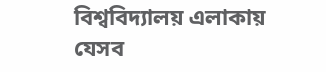বিশ্ববিদ্যালয় এলাকায় যেসব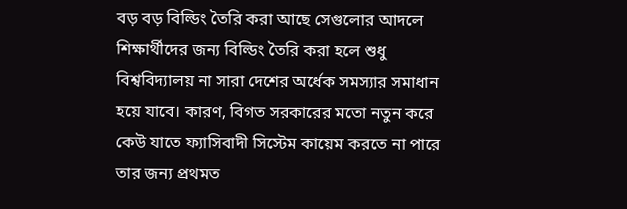বড় বড় বিল্ডিং তৈরি করা আছে সেগুলোর আদলে শিক্ষার্থীদের জন্য বিল্ডিং তৈরি করা হলে শুধু বিশ্ববিদ্যালয় না সারা দেশের অর্ধেক সমস্যার সমাধান হয়ে যাবে। কারণ, বিগত সরকারের মতো নতুন করে কেউ যাতে ফ্যাসিবাদী সিস্টেম কায়েম করতে না পারে তার জন্য প্রথমত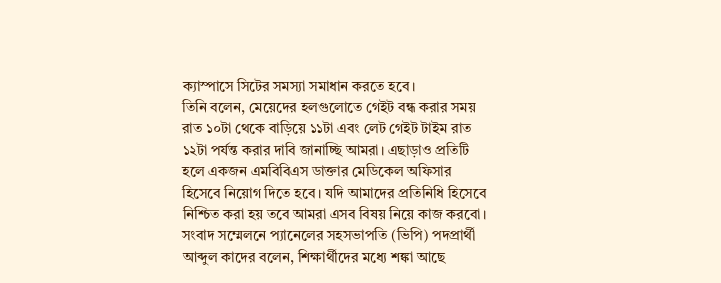ক্যাস্পাসে সিটের সমস্যা সমাধান করতে হবে।
তিনি বলেন, মেয়েদের হলগুলোতে গেইট বন্ধ করার সময় রাত ১০টা থেকে বাড়িয়ে ১১টা এবং লেট গেইট টাইম রাত ১২টা পর্যন্ত করার দাবি জানাচ্ছি আমরা। এছাড়াও প্রতিটি হলে একজন এমবিবিএস ডাক্তার মেডিকেল অফিসার হিসেবে নিয়োগ দিতে হবে। যদি আমাদের প্রতিনিধি হিসেবে নিশ্চিত করা হয় তবে আমরা এসব বিষয় নিয়ে কাজ করবো।
সংবাদ সম্মেলনে প্যানেলের সহসভাপতি (ভিপি) পদপ্রার্থী আব্দুল কাদের বলেন, শিক্ষার্থীদের মধ্যে শঙ্কা আছে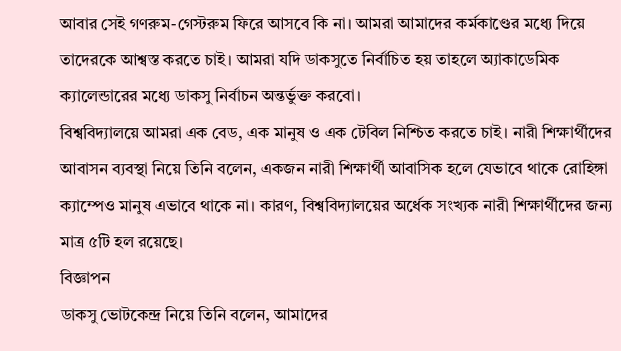আবার সেই গণরুম-গেস্টরুম ফিরে আসবে কি না। আমরা আমাদের কর্মকাণ্ডের মধ্যে দিয়ে তাদেরকে আশ্বস্ত করতে চাই। আমরা যদি ডাকসুতে নির্বাচিত হয় তাহলে অ্যাকাডেমিক ক্যালেন্ডারের মধ্যে ডাকসু নির্বাচন অন্তর্ভুক্ত করবো।
বিশ্ববিদ্যালয়ে আমরা এক বেড, এক মানুষ ও এক টেবিল নিশ্চিত করতে চাই। নারী শিক্ষার্থীদের আবাসন ব্যবস্থা নিয়ে তিনি বলেন, একজন নারী শিক্ষার্থী আবাসিক হলে যেভাবে থাকে রোহিঙ্গা ক্যাম্পেও মানুষ এভাবে থাকে না। কারণ, বিশ্ববিদ্যালয়ের অর্ধেক সংখ্যক নারী শিক্ষার্থীদের জন্য মাত্র ৫টি হল রয়েছে।
বিজ্ঞাপন
ডাকসু ভোটকেন্দ্র নিয়ে তিনি বলেন, আমাদের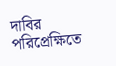দাবির পরিপ্রেক্ষিতে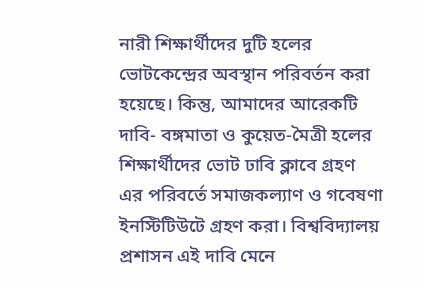নারী শিক্ষার্থীদের দুটি হলের ভোটকেন্দ্রের অবস্থান পরিবর্তন করা হয়েছে। কিন্তু, আমাদের আরেকটি দাবি- বঙ্গমাতা ও কুয়েত-মৈত্রী হলের শিক্ষার্থীদের ভোট ঢাবি ক্লাবে গ্রহণ এর পরিবর্তে সমাজকল্যাণ ও গবেষণা ইনস্টিটিউটে গ্রহণ করা। বিশ্ববিদ্যালয় প্রশাসন এই দাবি মেনে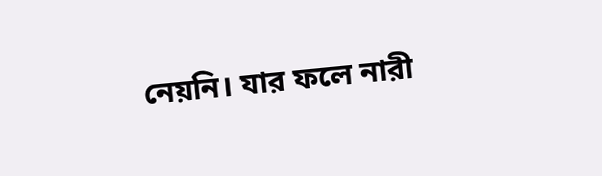নেয়নি। যার ফলে নারী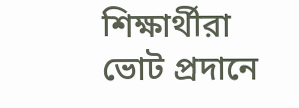শিক্ষার্থীরা ভোট প্রদানে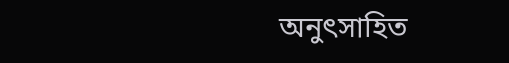অনুৎসাহিত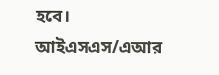হবে।
আইএসএস/এআর